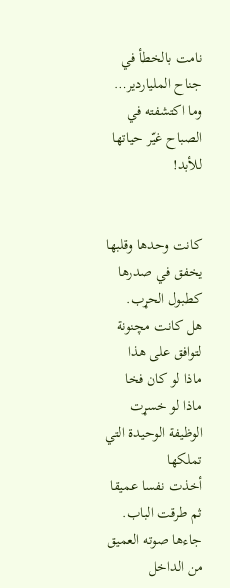نامت بالخطأ في جناح الملياردير… وما اكتشفته في الصباح غيّر حياتها للأبد!


كانت وحدها وقلبها يخفق في صدرها كطبول الحړب.
هل كانت مچنونة لتوافق على هذا
ماذا لو كان فخا
ماذا لو خسړت الوظيفة الوحيدة التي تملكها
أخذت نفسا عميقا ثم طرقت الباب.
جاءها صوته العميق من الداخل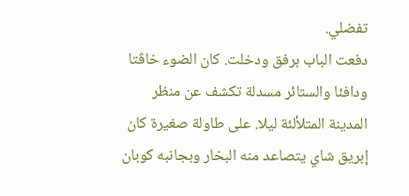تفضلي.
دفعت الباب برفق ودخلت. كان الضوء خاڤتا ودافئا والستائر مسدلة تكشف عن منظر المدينة المتلألئة ليلا. على طاولة صغيرة كان إبريق شاي يتصاعد منه البخار وبجانبه كوبان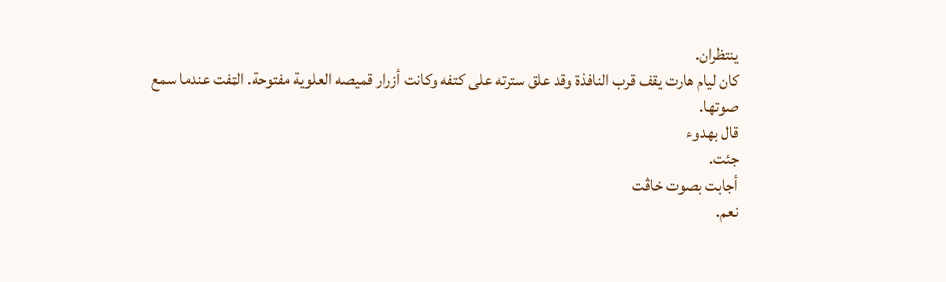ينتظران.
كان ليام هارت يقف قرب النافذة وقد علق سترته على كتفه وكانت أزرار قميصه العلوية مفتوحة. الټفت عندما سمع صوتها.
قال بهدوء
جئت.
أجابت بصوت خاڤت
نعم.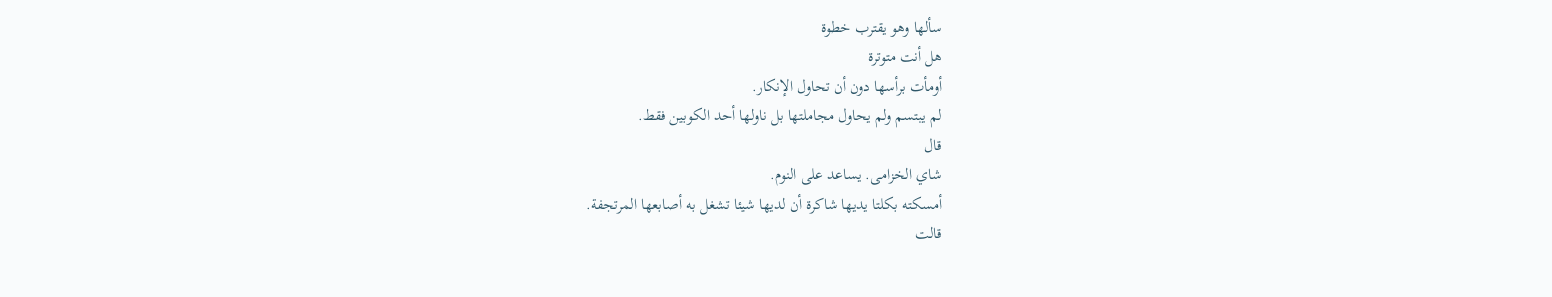سألها وهو يقترب خطوة
هل أنت متوترة
أومأت برأسها دون أن تحاول الإنكار.
لم يبتسم ولم يحاول مجاملتها بل ناولها أحد الكوبين فقط.
قال
شاي الخزامى. يساعد على النوم.
أمسكته بكلتا يديها شاكرة أن لديها شيئا تشغل به أصابعها المرتجفة.
قالت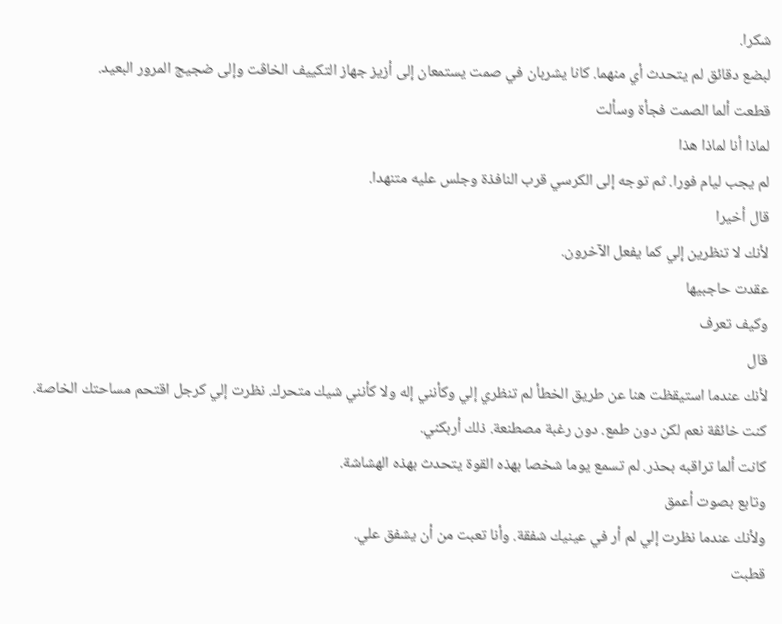شكرا.
لبضع دقائق لم يتحدث أي منهما. كانا يشربان في صمت يستمعان إلى أزيز جهاز التكييف الخاڤت وإلى ضجيج المرور البعيد.
قطعت ألما الصمت فجأة وسألت
لماذا أنا لماذا هذا
لم يجب ليام فورا. ثم توجه إلى الكرسي قرب النافذة وجلس عليه متنهدا.
قال أخيرا
لأنك لا تنظرين إلي كما يفعل الآخرون.
عقدت حاجبيها
وكيف تعرف
قال
لأنك عندما استيقظت هنا عن طريق الخطأ لم تنظري إلي وكأنني إله ولا كأنني شيك متحرك. نظرت إلي كرجل اقتحم مساحتك الخاصة. كنت خائڤة نعم لكن دون طمع. دون رغبة مصطنعة. ذلك أربكني.
كانت ألما تراقبه بحذر. لم تسمع يوما شخصا بهذه القوة يتحدث بهذه الهشاشة.
وتابع بصوت أعمق
ولأنك عندما نظرت إلي لم أر في عينيك شفقة. وأنا تعبت من أن يشفق علي.
قطبت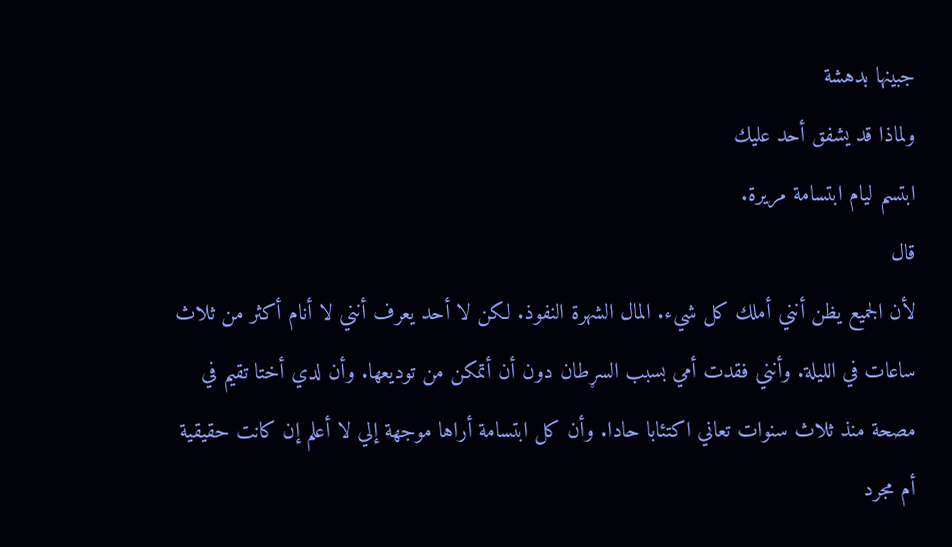جبينها بدهشة
ولماذا قد يشفق أحد عليك
ابتسم ليام ابتسامة مريرة.
قال
لأن الجميع يظن أنني أملك كل شيء. المال الشهرة النفوذ. لكن لا أحد يعرف أنني لا أنام أكثر من ثلاث ساعات في الليلة. وأنني فقدت أمي بسبب السړطان دون أن أتمكن من توديعها. وأن لدي أختا تقيم في مصحة منذ ثلاث سنوات تعاني اكتئابا حادا. وأن كل ابتسامة أراها موجهة إلي لا أعلم إن كانت حقيقية أم مجرد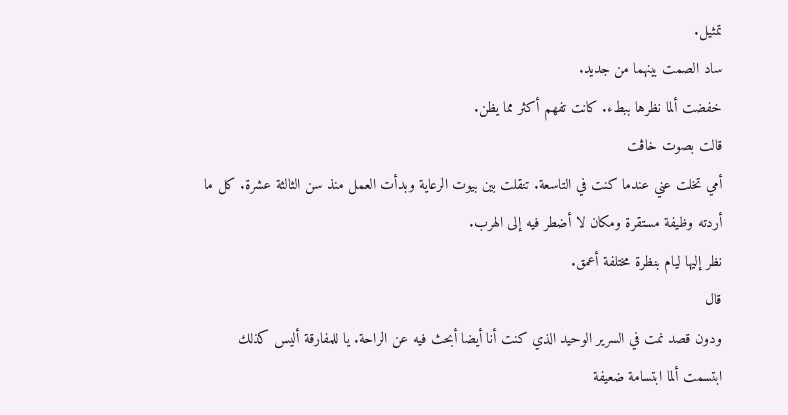تمثيل.
ساد الصمت بينهما من جديد.
خفضت ألما نظرها ببطء. كانت تفهم أكثر مما يظن.
قالت بصوت خاڤت
أمي تخلت عني عندما كنت في التاسعة. تنقلت بين بيوت الرعاية وبدأت العمل منذ سن الثالثة عشرة. كل ما أردته وظيفة مستقرة ومكان لا أضطر فيه إلى الهرب.
نظر إليها ليام بنظرة مختلفة أعمق.
قال
ودون قصد نمت في السرير الوحيد الذي كنت أنا أيضا أبحث فيه عن الراحة. يا للمفارقة أليس كذلك
ابتسمت ألما ابتسامة ضعيفة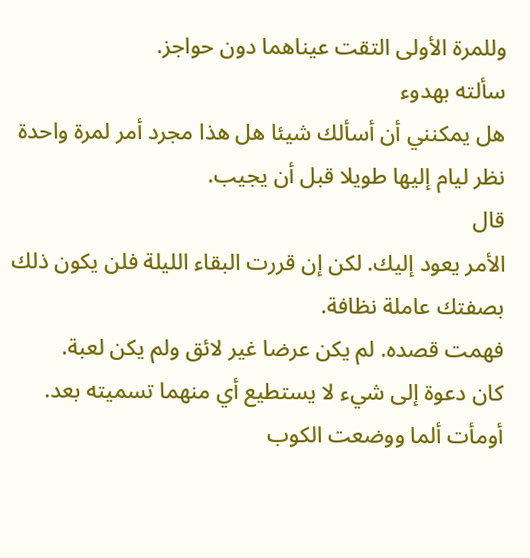وللمرة الأولى التقت عيناهما دون حواجز.
سألته بهدوء
هل يمكنني أن أسألك شيئا هل هذا مجرد أمر لمرة واحدة
نظر ليام إليها طويلا قبل أن يجيب.
قال
الأمر يعود إليك. لكن إن قررت البقاء الليلة فلن يكون ذلك بصفتك عاملة نظافة.
فهمت قصده. لم يكن عرضا غير لائق ولم يكن لعبة.
كان دعوة إلى شيء لا يستطيع أي منهما تسميته بعد.
أومأت ألما ووضعت الكوب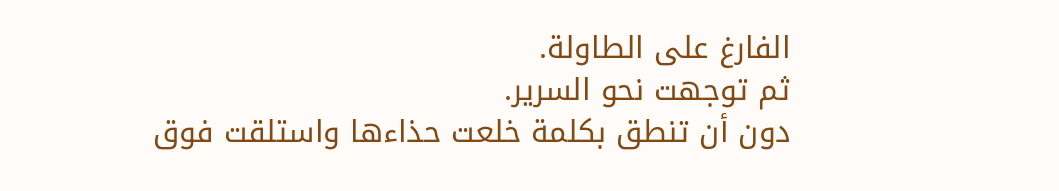الفارغ على الطاولة.
ثم توجهت نحو السرير.
دون أن تنطق بكلمة خلعت حذاءها واستلقت فوق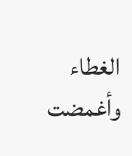الغطاء وأغمضت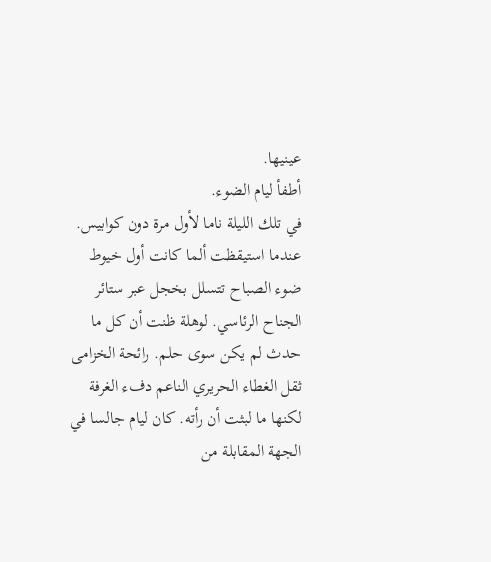عينيها.
أطفأ ليام الضوء.
في تلك الليلة ناما لأول مرة دون كوابيس.
عندما استيقظت ألما كانت أول خيوط ضوء الصباح تتسلل بخجل عبر ستائر الجناح الرئاسي. لوهلة ظنت أن كل ما حدث لم يكن سوى حلم. رائحة الخزامى ثقل الغطاء الحريري الناعم دفء الغرفة
لكنها ما لبثت أن رأته. كان ليام جالسا في الجهة المقابلة من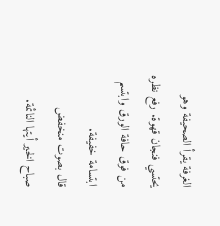الغرفة يقرأ الصحيفة وهو يحتسي فنجان قهوة. رفع نظره من فوق حافة الورق وابتسم ابتسامة خفيفة.
قال بصوت منخفض
صباح الخير أيتها النائمة.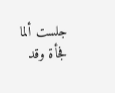جلست ألما
فجأة وقد